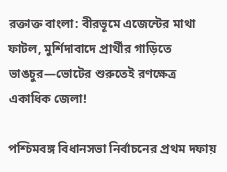রক্তাক্ত বাংলা: বীরভূমে এজেন্টের মাথা ফাটল, মুর্শিদাবাদে প্রার্থীর গাড়িতে ভাঙচুর—ভোটের শুরুতেই রণক্ষেত্র একাধিক জেলা!

পশ্চিমবঙ্গ বিধানসভা নির্বাচনের প্রথম দফায়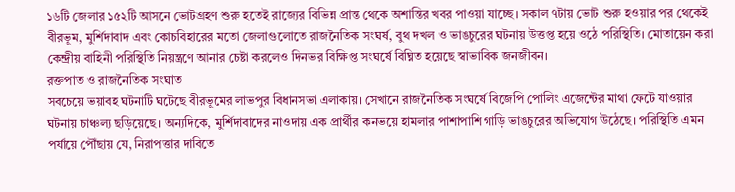১৬টি জেলার ১৫২টি আসনে ভোটগ্রহণ শুরু হতেই রাজ্যের বিভিন্ন প্রান্ত থেকে অশান্তির খবর পাওয়া যাচ্ছে। সকাল ৭টায় ভোট শুরু হওয়ার পর থেকেই বীরভূম, মুর্শিদাবাদ এবং কোচবিহারের মতো জেলাগুলোতে রাজনৈতিক সংঘর্ষ, বুথ দখল ও ভাঙচুরের ঘটনায় উত্তপ্ত হয়ে ওঠে পরিস্থিতি। মোতায়েন করা কেন্দ্রীয় বাহিনী পরিস্থিতি নিয়ন্ত্রণে আনার চেষ্টা করলেও দিনভর বিক্ষিপ্ত সংঘর্ষে বিঘ্নিত হয়েছে স্বাভাবিক জনজীবন।
রক্তপাত ও রাজনৈতিক সংঘাত
সবচেয়ে ভয়াবহ ঘটনাটি ঘটেছে বীরভূমের লাভপুর বিধানসভা এলাকায়। সেখানে রাজনৈতিক সংঘর্ষে বিজেপি পোলিং এজেন্টের মাথা ফেটে যাওয়ার ঘটনায় চাঞ্চল্য ছড়িয়েছে। অন্যদিকে, মুর্শিদাবাদের নাওদায় এক প্রার্থীর কনভয়ে হামলার পাশাপাশি গাড়ি ভাঙচুরের অভিযোগ উঠেছে। পরিস্থিতি এমন পর্যায়ে পৌঁছায় যে, নিরাপত্তার দাবিতে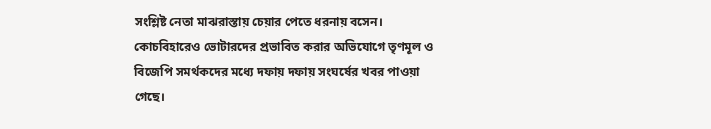সংশ্লিষ্ট নেতা মাঝরাস্তায় চেয়ার পেতে ধরনায় বসেন। কোচবিহারেও ভোটারদের প্রভাবিত করার অভিযোগে তৃণমূল ও বিজেপি সমর্থকদের মধ্যে দফায় দফায় সংঘর্ষের খবর পাওয়া গেছে।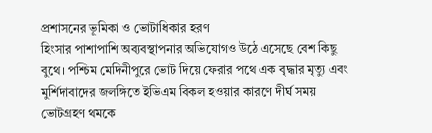প্রশাসনের ভূমিকা ও ভোটাধিকার হরণ
হিংসার পাশাপাশি অব্যবস্থাপনার অভিযোগও উঠে এসেছে বেশ কিছু বুথে। পশ্চিম মেদিনীপুরে ভোট দিয়ে ফেরার পথে এক বৃদ্ধার মৃত্যু এবং মুর্শিদাবাদের জলঙ্গিতে ইভিএম বিকল হওয়ার কারণে দীর্ঘ সময় ভোটগ্রহণ থমকে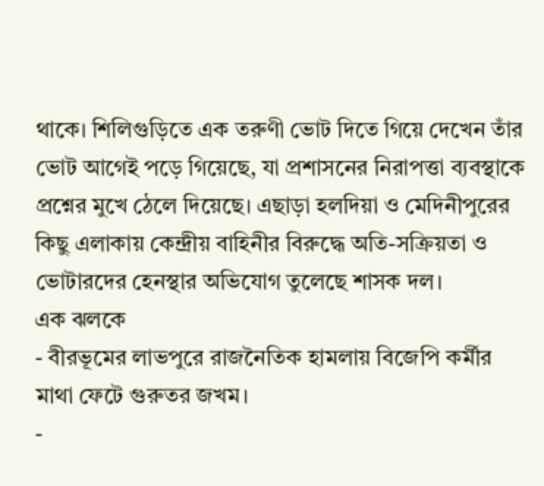থাকে। শিলিগুড়িতে এক তরুণী ভোট দিতে গিয়ে দেখেন তাঁর ভোট আগেই পড়ে গিয়েছে, যা প্রশাসনের নিরাপত্তা ব্যবস্থাকে প্রশ্নের মুখে ঠেলে দিয়েছে। এছাড়া হলদিয়া ও মেদিনীপুরের কিছু এলাকায় কেন্দ্রীয় বাহিনীর বিরুদ্ধে অতি-সক্রিয়তা ও ভোটারদের হেনস্থার অভিযোগ তুলেছে শাসক দল।
এক ঝলকে
- বীরভূমের লাভপুরে রাজনৈতিক হামলায় বিজেপি কর্মীর মাথা ফেটে গুরুতর জখম।
-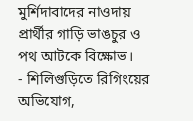মুর্শিদাবাদের নাওদায় প্রার্থীর গাড়ি ভাঙচুর ও পথ আটকে বিক্ষোভ।
- শিলিগুড়িতে রিগিংয়ের অভিযোগ,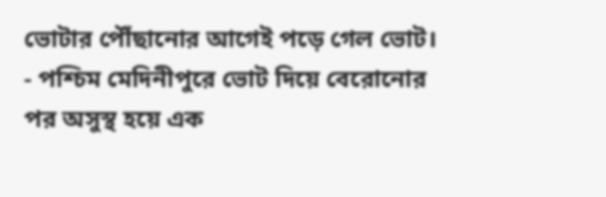ভোটার পৌঁছানোর আগেই পড়ে গেল ভোট।
- পশ্চিম মেদিনীপুরে ভোট দিয়ে বেরোনোর পর অসুস্থ হয়ে এক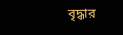বৃদ্ধার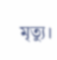মৃত্যু।